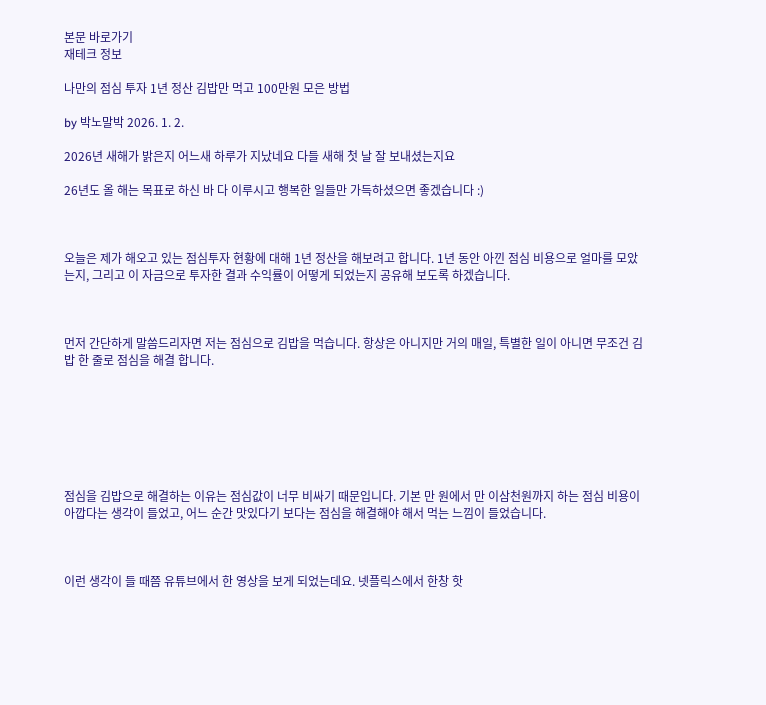본문 바로가기
재테크 정보

나만의 점심 투자 1년 정산 김밥만 먹고 100만원 모은 방법

by 박노말박 2026. 1. 2.

2026년 새해가 밝은지 어느새 하루가 지났네요 다들 새해 첫 날 잘 보내셨는지요

26년도 올 해는 목표로 하신 바 다 이루시고 행복한 일들만 가득하셨으면 좋겠습니다 :)



오늘은 제가 해오고 있는 점심투자 현황에 대해 1년 정산을 해보려고 합니다. 1년 동안 아낀 점심 비용으로 얼마를 모았는지, 그리고 이 자금으로 투자한 결과 수익률이 어떻게 되었는지 공유해 보도록 하겠습니다.



먼저 간단하게 말씀드리자면 저는 점심으로 김밥을 먹습니다. 항상은 아니지만 거의 매일, 특별한 일이 아니면 무조건 김밥 한 줄로 점심을 해결 합니다.







점심을 김밥으로 해결하는 이유는 점심값이 너무 비싸기 때문입니다. 기본 만 원에서 만 이삼천원까지 하는 점심 비용이 아깝다는 생각이 들었고, 어느 순간 맛있다기 보다는 점심을 해결해야 해서 먹는 느낌이 들었습니다.



이런 생각이 들 때쯤 유튜브에서 한 영상을 보게 되었는데요. 넷플릭스에서 한창 핫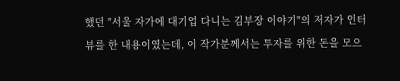했던 "서울 자가에 대기업 다니는 김부장 이야기"의 저자가 인터뷰를 한 내용이였는데, 이 작가분께서는 투자를 위한 돈을 모으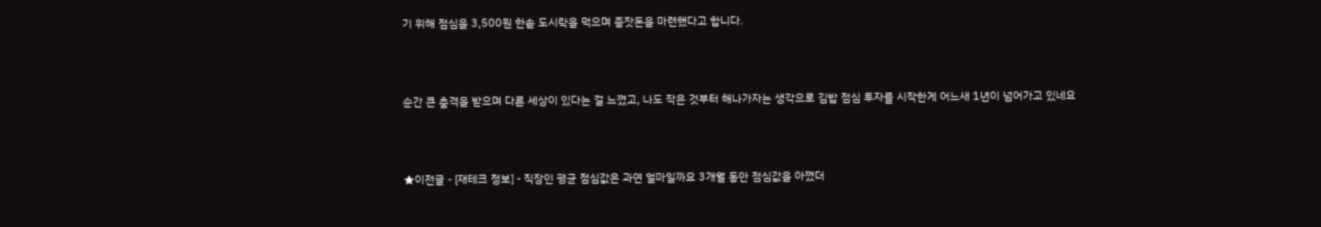기 위해 점심을 3,500원 한솥 도시락을 먹으며 종잣돈을 마련했다고 합니다.



순간 큰 충격을 받으며 다른 세상이 있다는 걸 느꼈고, 나도 작은 것부터 해나가자는 생각으로 김밥 점심 투자를 시작한게 어느새 1년이 넘어가고 있네요



★이전글 - [재테크 정보] - 직장인 평균 점심값은 과연 얼마일까요 3개월 동안 점심값을 아꼈더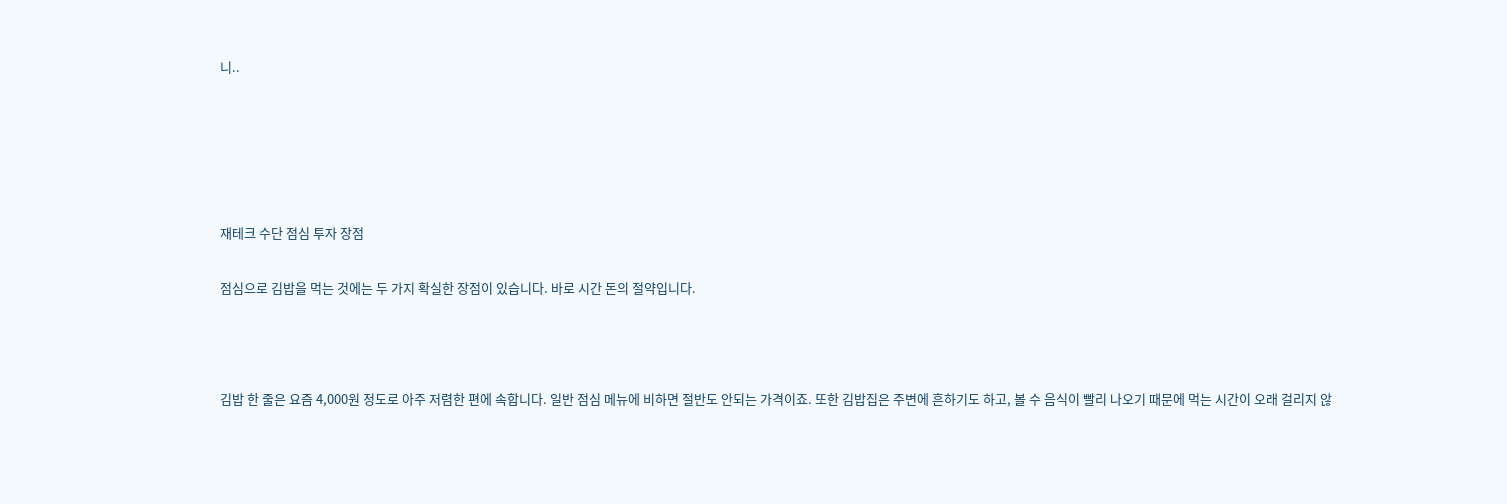니..





재테크 수단 점심 투자 장점

점심으로 김밥을 먹는 것에는 두 가지 확실한 장점이 있습니다. 바로 시간 돈의 절약입니다.



김밥 한 줄은 요즘 4,000원 정도로 아주 저렴한 편에 속합니다. 일반 점심 메뉴에 비하면 절반도 안되는 가격이죠. 또한 김밥집은 주변에 흔하기도 하고, 볼 수 음식이 빨리 나오기 때문에 먹는 시간이 오래 걸리지 않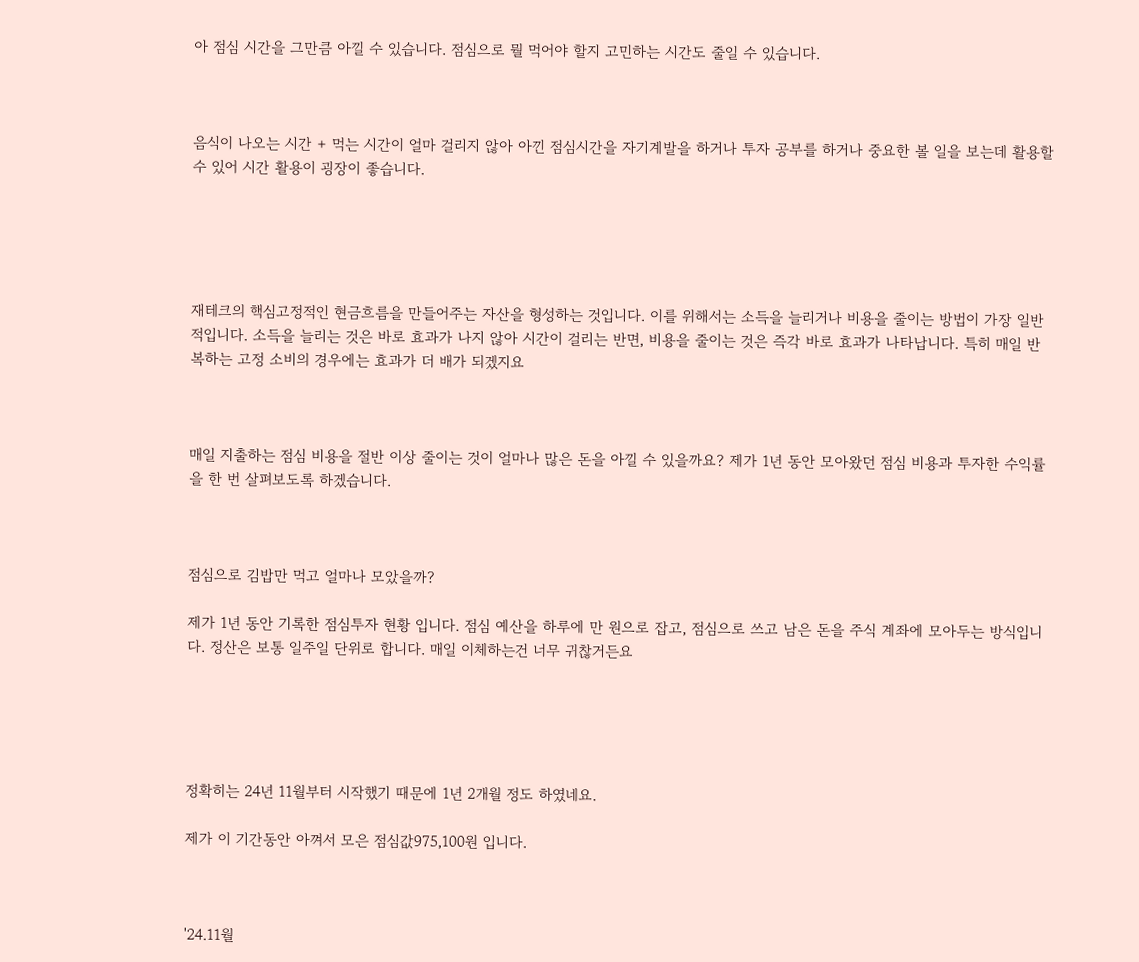아 점심 시간을 그만큼 아낄 수 있습니다. 점심으로 뭘 먹어야 할지 고민하는 시간도 줄일 수 있습니다.



음식이 나오는 시간 + 먹는 시간이 얼마 걸리지 않아 아낀 점심시간을 자기계발을 하거나 투자 공부를 하거나 중요한 볼 일을 보는데 활용할 수 있어 시간 활용이 굉장이 좋습니다.





재테크의 핵심고정적인 현금흐름을 만들어주는 자산을 형성하는 것입니다. 이를 위해서는 소득을 늘리거나 비용을 줄이는 방법이 가장 일반적입니다. 소득을 늘리는 것은 바로 효과가 나지 않아 시간이 걸리는 반면, 비용을 줄이는 것은 즉각 바로 효과가 나타납니다. 특히 매일 반복하는 고정 소비의 경우에는 효과가 더 배가 되겠지요



매일 지출하는 점심 비용을 절반 이상 줄이는 것이 얼마나 많은 돈을 아낄 수 있을까요? 제가 1년 동안 모아왔던 점심 비용과 투자한 수익률을 한 번 살펴보도록 하겠습니다.



점심으로 김밥만 먹고 얼마나 모았을까?

제가 1년 동안 기록한 점심투자 현황 입니다. 점심 예산을 하루에 만 원으로 잡고, 점심으로 쓰고 남은 돈을 주식 계좌에 모아두는 방식입니다. 정산은 보통 일주일 단위로 합니다. 매일 이체하는건 너무 귀찮거든요





정확히는 24년 11월부터 시작했기 때문에 1년 2개월 정도 하였네요.

제가 이 기간동안 아껴서 모은 점심값975,100원 입니다.



'24.11월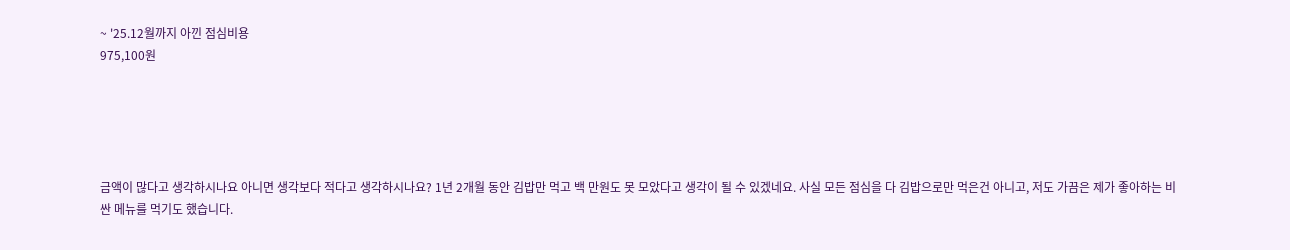~ '25.12월까지 아낀 점심비용
975,100원





금액이 많다고 생각하시나요 아니면 생각보다 적다고 생각하시나요? 1년 2개월 동안 김밥만 먹고 백 만원도 못 모았다고 생각이 될 수 있겠네요. 사실 모든 점심을 다 김밥으로만 먹은건 아니고, 저도 가끔은 제가 좋아하는 비싼 메뉴를 먹기도 했습니다.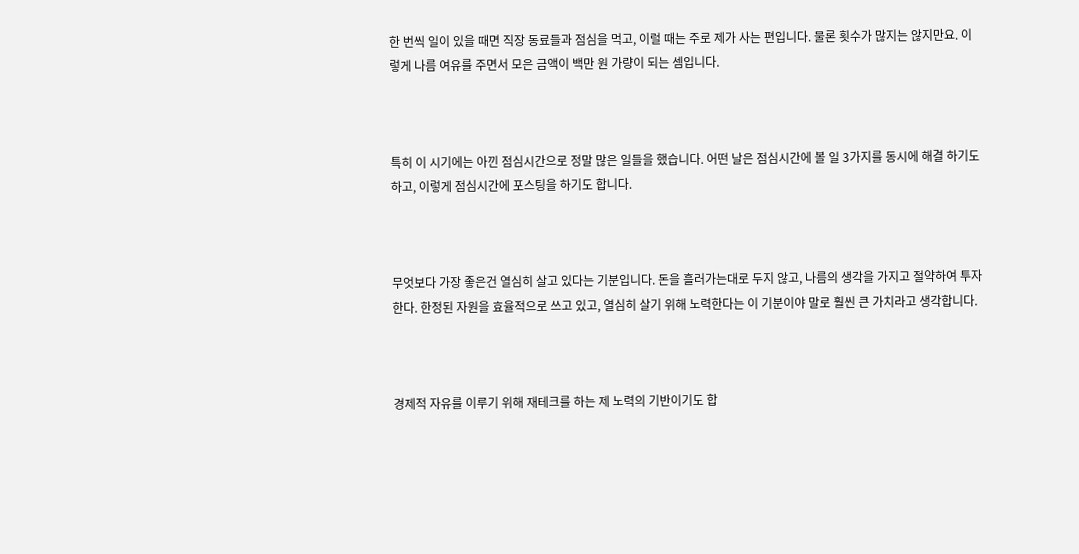한 번씩 일이 있을 때면 직장 동료들과 점심을 먹고, 이럴 때는 주로 제가 사는 편입니다. 물론 횟수가 많지는 않지만요. 이렇게 나름 여유를 주면서 모은 금액이 백만 원 가량이 되는 셈입니다.



특히 이 시기에는 아낀 점심시간으로 정말 많은 일들을 했습니다. 어떤 날은 점심시간에 볼 일 3가지를 동시에 해결 하기도 하고, 이렇게 점심시간에 포스팅을 하기도 합니다.



무엇보다 가장 좋은건 열심히 살고 있다는 기분입니다. 돈을 흘러가는대로 두지 않고, 나름의 생각을 가지고 절약하여 투자한다. 한정된 자원을 효율적으로 쓰고 있고, 열심히 살기 위해 노력한다는 이 기분이야 말로 훨씬 큰 가치라고 생각합니다.



경제적 자유를 이루기 위해 재테크를 하는 제 노력의 기반이기도 합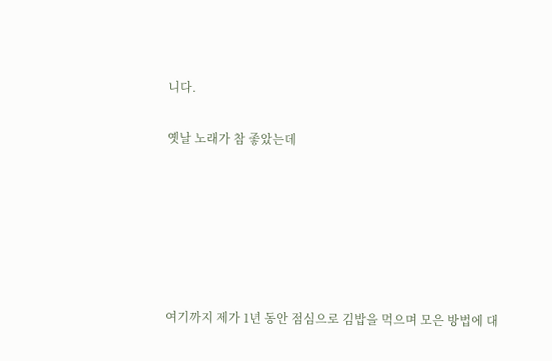니다.

옛날 노래가 참 좋았는데






여기까지 제가 1년 동안 점심으로 김밥을 먹으며 모은 방법에 대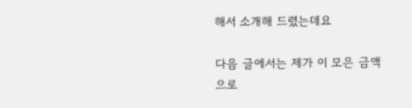해서 소개해 드렸는데요

다음 글에서는 제가 이 모은 금액으로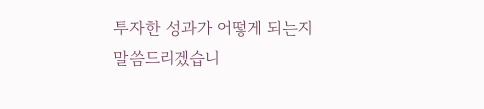투자한 성과가 어떻게 되는지 말씀드리겠습니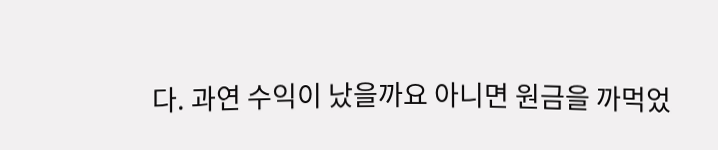다. 과연 수익이 났을까요 아니면 원금을 까먹었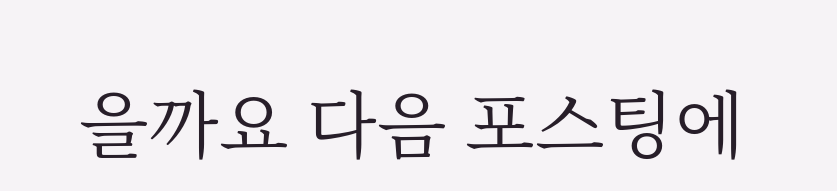을까요 다음 포스팅에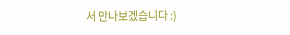서 만나보겠습니다 :)